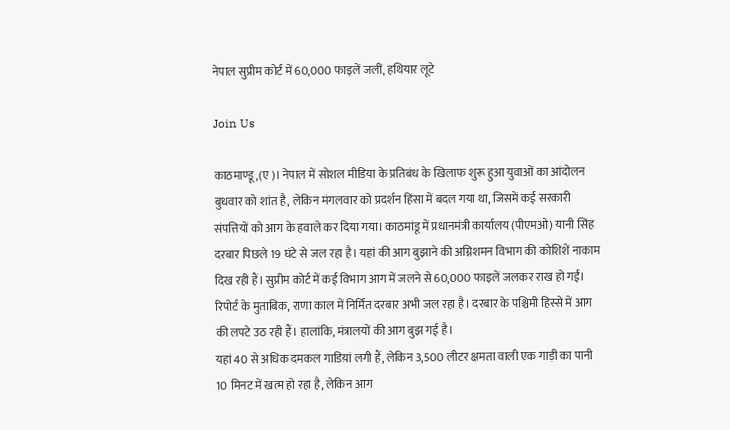नेपाल सुप्रीम कोर्ट में 60,000 फाइलें जलीं, हथियार लूटे

Join Us

काठमाण्डू,(ए)। नेपाल में सोशल मीडिया के प्रतिबंध के खिलाफ शुरू हुआ युवाओं का आंदोलन बुधवार को शांत है, लेकिन मंगलवार को प्रदर्शन हिंसा में बदल गया था, जिसमें कई सरकारी संपत्तियों को आग के हवाले कर दिया गया। काठमांडू में प्रधानमंत्री कार्यालय (पीएमओ) यानी सिंह दरबार पिछले 19 घंटे से जल रहा है। यहां की आग बुझाने की अग्निशमन विभाग की कोशिशें नाकाम दिख रही हैं। सुप्रीम कोर्ट में कई विभाग आग में जलने से 60,000 फाइलें जलकर राख हो गईं। रिपोर्ट के मुताबिक, राणा काल में निर्मित दरबार अभी जल रहा है। दरबार के पश्चिमी हिस्से में आग की लपटे उठ रही हैं। हालांकि, मंत्रालयों की आग बुझ गई है।
यहां 40 से अधिक दमकल गाडिय़ां लगी हैं, लेकिन 3,500 लीटर क्षमता वाली एक गाड़ी का पानी 10 मिनट में खत्म हो रहा है, लेकिन आग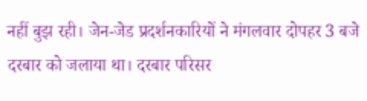नहीं बुझ रही। जेन-जेड प्रदर्शनकारियों ने मंगलवार दोपहर 3 बजे दरबार को जलाया था। दरबार परिसर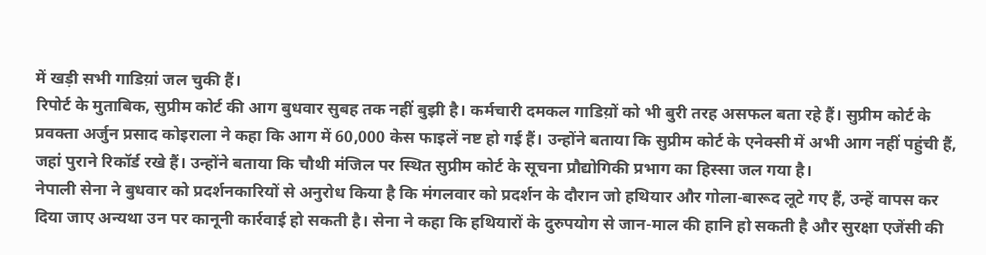में खड़ी सभी गाडिय़ां जल चुकी हैं।
रिपोर्ट के मुताबिक, सुप्रीम कोर्ट की आग बुधवार सुबह तक नहीं बुझी है। कर्मचारी दमकल गाडिय़ों को भी बुरी तरह असफल बता रहे हैं। सुप्रीम कोर्ट के प्रवक्ता अर्जुन प्रसाद कोइराला ने कहा कि आग में 60,000 केस फाइलें नष्ट हो गई हैं। उन्होंने बताया कि सुप्रीम कोर्ट के एनेक्सी में अभी आग नहीं पहुंची हैं, जहां पुराने रिकॉर्ड रखे हैं। उन्होंने बताया कि चौथी मंजिल पर स्थित सुप्रीम कोर्ट के सूचना प्रौद्योगिकी प्रभाग का हिस्सा जल गया है।
नेपाली सेना ने बुधवार को प्रदर्शनकारियों से अनुरोध किया है कि मंगलवार को प्रदर्शन के दौरान जो हथियार और गोला-बारूद लूटे गए हैं, उन्हें वापस कर दिया जाए अन्यथा उन पर कानूनी कार्रवाई हो सकती है। सेना ने कहा कि हथियारों के दुरुपयोग से जान-माल की हानि हो सकती है और सुरक्षा एजेंसी की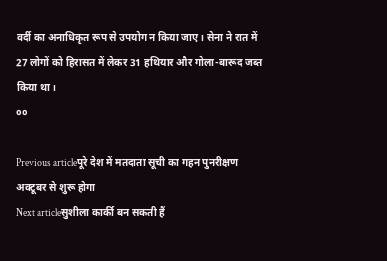वर्दी का अनाधिकृत रूप से उपयोग न किया जाए। सेना ने रात में 27 लोगों को हिरासत में लेकर 31 हथियार और गोला-बारूद जब्त किया था।
००

Previous articleपूरे देश में मतदाता सूची का गहन पुनरीक्षण अक्टूबर से शुरू होगा
Next articleसुशीला कार्की बन सकती हैं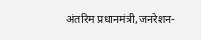अंतरिम प्रधानमंत्री,जनरेशन-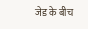जेड के बीच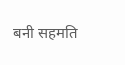बनी सहमति